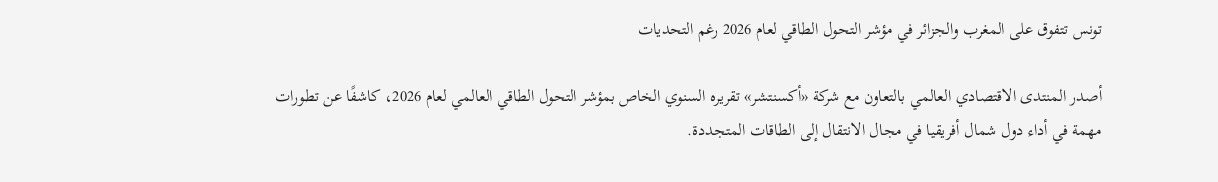تونس تتفوق على المغرب والجزائر في مؤشر التحول الطاقي لعام 2026 رغم التحديات

أصدر المنتدى الاقتصادي العالمي بالتعاون مع شركة «أكسنتشر» تقريره السنوي الخاص بمؤشر التحول الطاقي العالمي لعام 2026، كاشفًا عن تطورات مهمة في أداء دول شمال أفريقيا في مجال الانتقال إلى الطاقات المتجددة.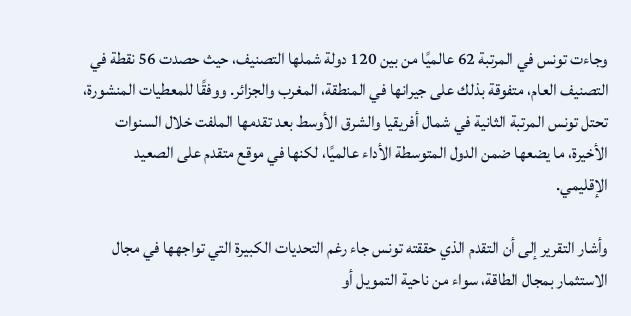وجاءت تونس في المرتبة 62 عالميًا من بين 120 دولة شملها التصنيف، حيث حصدت 56 نقطة في التصنيف العام، متفوقة بذلك على جيرانها في المنطقة، المغرب والجزائر. ووفقًا للمعطيات المنشورة، تحتل تونس المرتبة الثانية في شمال أفريقيا والشرق الأوسط بعد تقدمها الملفت خلال السنوات الأخيرة، ما يضعها ضمن الدول المتوسطة الأداء عالميًا، لكنها في موقع متقدم على الصعيد الإقليمي.

وأشار التقرير إلى أن التقدم الذي حققته تونس جاء رغم التحديات الكبيرة التي تواجهها في مجال الاستثمار بمجال الطاقة، سواء من ناحية التمويل أو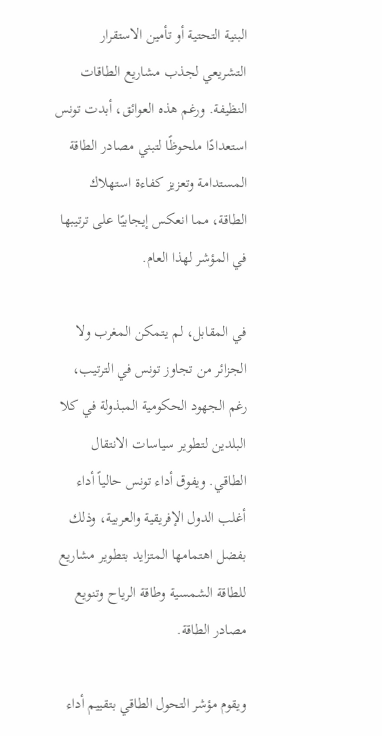البنية التحتية أو تأمين الاستقرار التشريعي لجذب مشاريع الطاقات النظيفة. ورغم هذه العوائق، أبدت تونس استعدادًا ملحوظًا لتبني مصادر الطاقة المستدامة وتعزيز كفاءة استهلاك الطاقة، مما انعكس إيجابيًا على ترتيبها في المؤشر لهذا العام.

في المقابل، لم يتمكن المغرب ولا الجزائر من تجاوز تونس في الترتيب، رغم الجهود الحكومية المبذولة في كلا البلدين لتطوير سياسات الانتقال الطاقي. ويفوق أداء تونس حالياً أداء أغلب الدول الإفريقية والعربية، وذلك بفضل اهتمامها المتزايد بتطوير مشاريع للطاقة الشمسية وطاقة الرياح وتنويع مصادر الطاقة.

ويقوم مؤشر التحول الطاقي بتقييم أداء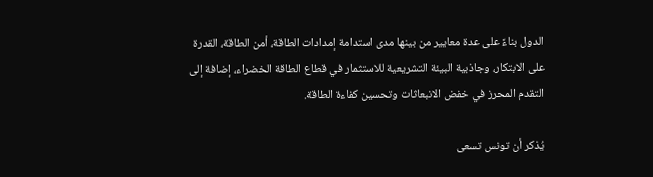الدول بناءً على عدة معايير من بينها مدى استدامة إمدادات الطاقة، أمن الطاقة، القدرة على الابتكار، وجاذبية البيئة التشريعية للاستثمار في قطاع الطاقة الخضراء، إضافة إلى التقدم المحرز في خفض الانبعاثات وتحسين كفاءة الطاقة.

يُذكر أن تونس تسعى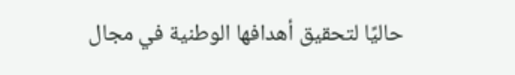حاليًا لتحقيق أهدافها الوطنية في مجال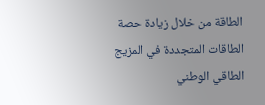الطاقة من خلال زيادة حصة الطاقات المتجددة في المزيج الطاقي الوطني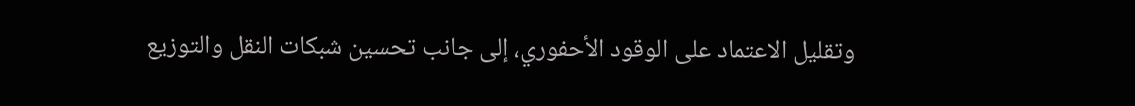وتقليل الاعتماد على الوقود الأحفوري، إلى جانب تحسين شبكات النقل والتوزيع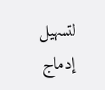لتسهيل إدماج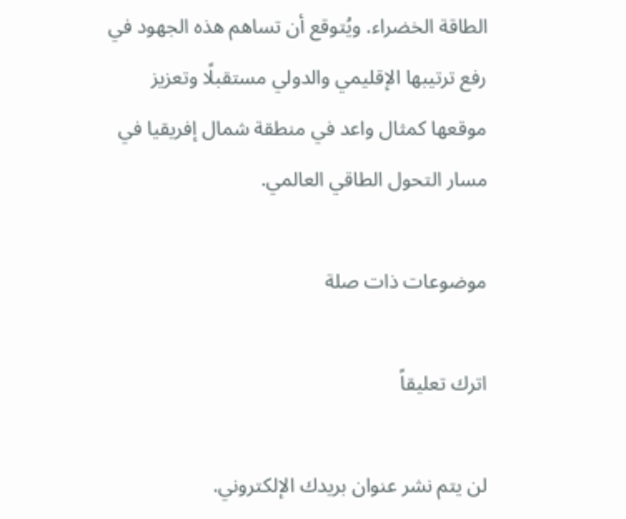الطاقة الخضراء. ويُتوقع أن تساهم هذه الجهود في رفع ترتيبها الإقليمي والدولي مستقبلًا وتعزيز موقعها كمثال واعد في منطقة شمال إفريقيا في مسار التحول الطاقي العالمي.

موضوعات ذات صلة

اترك تعليقاً

لن يتم نشر عنوان بريدك الإلكتروني.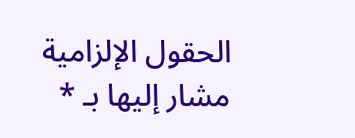الحقول الإلزامية مشار إليها بـ *